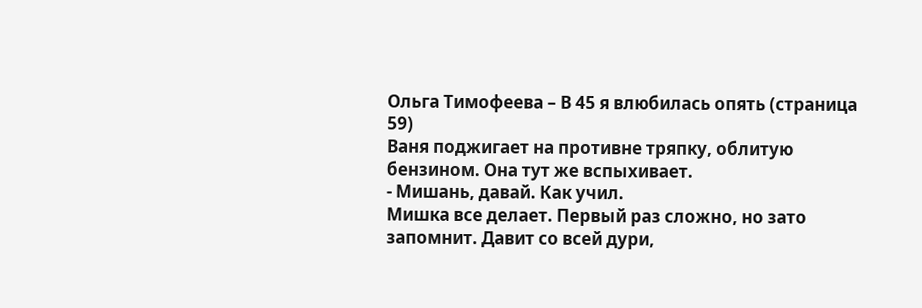Ольга Тимофеева – В 45 я влюбилась опять (страница 59)
Ваня поджигает на противне тряпку, облитую бензином. Она тут же вспыхивает.
- Мишань, давай. Как учил.
Мишка все делает. Первый раз сложно, но зато запомнит. Давит со всей дури,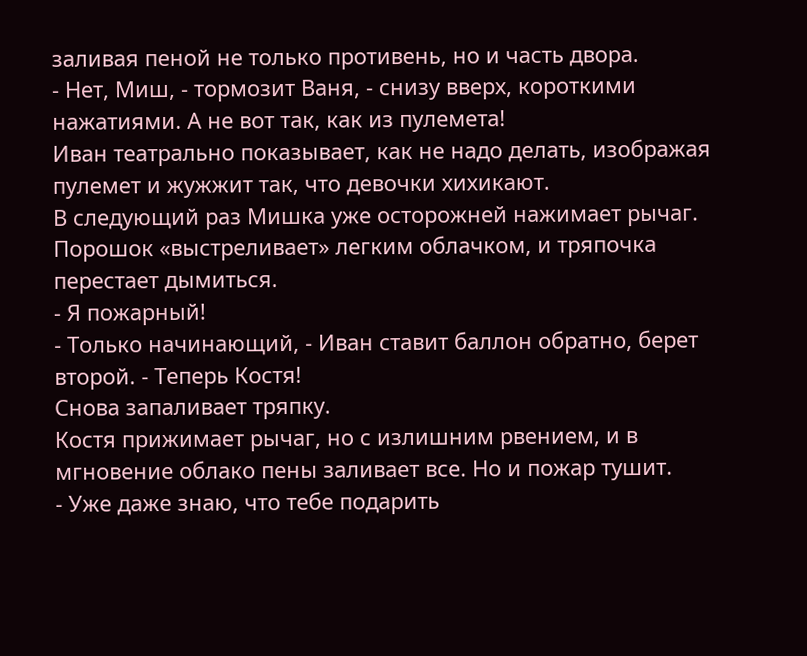заливая пеной не только противень, но и часть двора.
- Нет, Миш, - тормозит Ваня, - снизу вверх, короткими нажатиями. А не вот так, как из пулемета!
Иван театрально показывает, как не надо делать, изображая пулемет и жужжит так, что девочки хихикают.
В следующий раз Мишка уже осторожней нажимает рычаг. Порошок «выстреливает» легким облачком, и тряпочка перестает дымиться.
- Я пожарный!
- Только начинающий, - Иван ставит баллон обратно, берет второй. - Теперь Костя!
Снова запаливает тряпку.
Костя прижимает рычаг, но с излишним рвением, и в мгновение облако пены заливает все. Но и пожар тушит.
- Уже даже знаю, что тебе подарить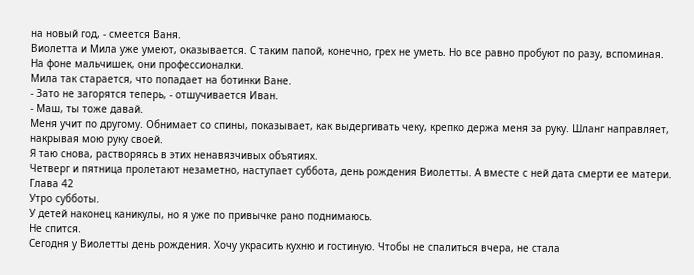на новый год, - смеется Ваня.
Виолетта и Мила уже умеют, оказывается. С таким папой, конечно, грех не уметь. Но все равно пробуют по разу, вспоминая.
На фоне мальчишек, они профессионалки.
Мила так старается, что попадает на ботинки Ване.
- Зато не загорятся теперь, - отшучивается Иван.
- Маш, ты тоже давай.
Меня учит по другому. Обнимает со спины, показывает, как выдергивать чеку, крепко держа меня за руку. Шланг направляет, накрывая мою руку своей.
Я таю снова, растворяясь в этих ненавязчивых объятиях.
Четверг и пятница пролетают незаметно, наступает суббота, день рождения Виолетты. А вместе с ней дата смерти ее матери.
Глава 42
Утро субботы.
У детей наконец каникулы, но я уже по привычке рано поднимаюсь.
Не спится.
Сегодня у Виолетты день рождения. Хочу украсить кухню и гостиную. Чтобы не спалиться вчера, не стала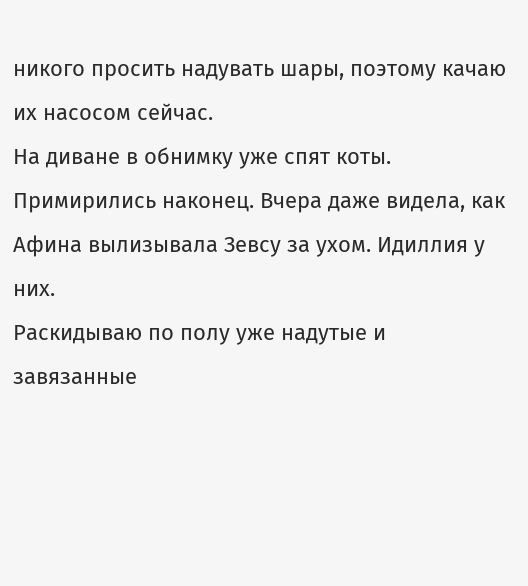никого просить надувать шары, поэтому качаю их насосом сейчас.
На диване в обнимку уже спят коты. Примирились наконец. Вчера даже видела, как Афина вылизывала Зевсу за ухом. Идиллия у них.
Раскидываю по полу уже надутые и завязанные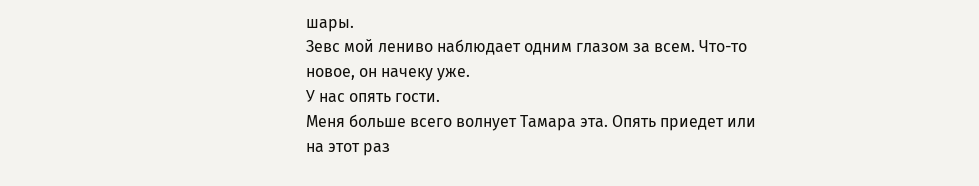шары.
Зевс мой лениво наблюдает одним глазом за всем. Что-то новое, он начеку уже.
У нас опять гости.
Меня больше всего волнует Тамара эта. Опять приедет или на этот раз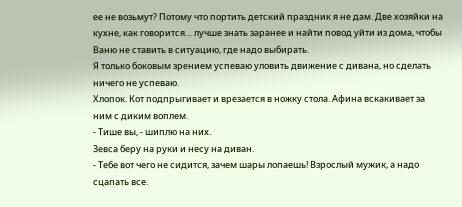ее не возьмут? Потому что портить детский праздник я не дам. Две хозяйки на кухне, как говорится… лучше знать заранее и найти повод уйти из дома, чтобы Ваню не ставить в ситуацию, где надо выбирать.
Я только боковым зрением успеваю уловить движение с дивана, но сделать ничего не успеваю.
Хлопок. Кот подпрыгивает и врезается в ножку стола. Афина вскакивает за ним с диким воплем.
- Тише вы, - шиплю на них.
Зевса беру на руки и несу на диван.
- Тебе вот чего не сидится, зачем шары лопаешь! Взрослый мужик, а надо сцапать все.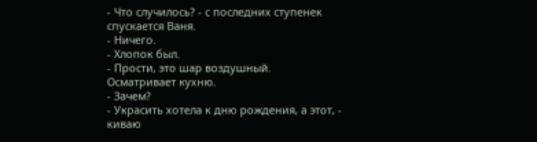- Что случилось? - с последних ступенек спускается Ваня.
- Ничего.
- Хлопок был.
- Прости, это шар воздушный.
Осматривает кухню.
- Зачем?
- Украсить хотела к дню рождения, а этот, - киваю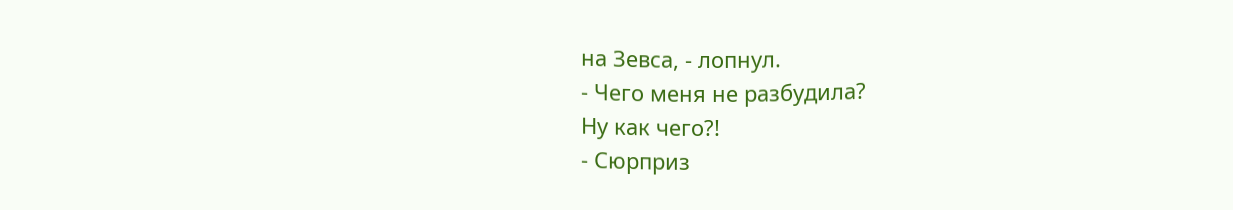на Зевса, - лопнул.
- Чего меня не разбудила?
Ну как чего?!
- Сюрприз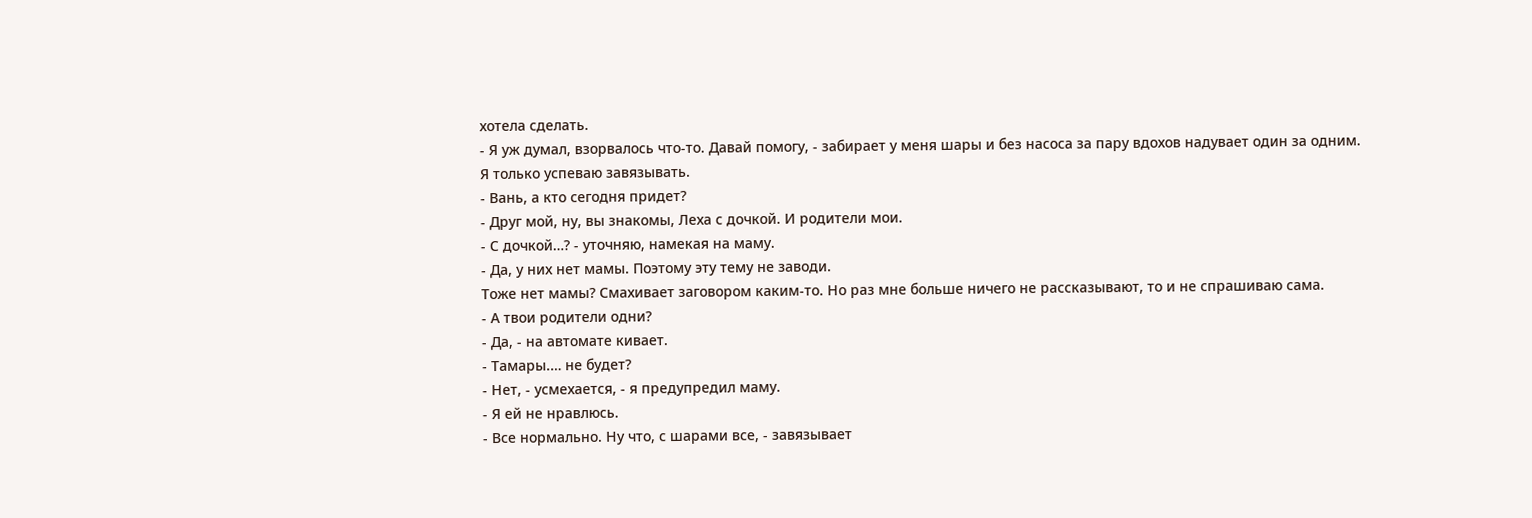хотела сделать.
- Я уж думал, взорвалось что-то. Давай помогу, - забирает у меня шары и без насоса за пару вдохов надувает один за одним.
Я только успеваю завязывать.
- Вань, а кто сегодня придет?
- Друг мой, ну, вы знакомы, Леха с дочкой. И родители мои.
- С дочкой…? - уточняю, намекая на маму.
- Да, у них нет мамы. Поэтому эту тему не заводи.
Тоже нет мамы? Смахивает заговором каким-то. Но раз мне больше ничего не рассказывают, то и не спрашиваю сама.
- А твои родители одни?
- Да, - на автомате кивает.
- Тамары.… не будет?
- Нет, - усмехается, - я предупредил маму.
- Я ей не нравлюсь.
- Все нормально. Ну что, с шарами все, - завязывает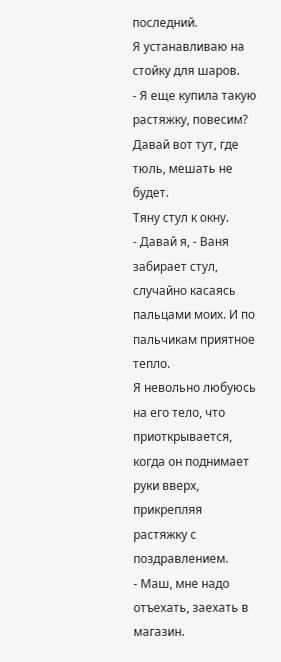последний.
Я устанавливаю на стойку для шаров.
- Я еще купила такую растяжку, повесим? Давай вот тут, где тюль, мешать не будет.
Тяну стул к окну.
- Давай я, - Ваня забирает стул, случайно касаясь пальцами моих. И по пальчикам приятное тепло.
Я невольно любуюсь на его тело, что приоткрывается, когда он поднимает руки вверх, прикрепляя растяжку с поздравлением.
- Маш, мне надо отъехать, заехать в магазин.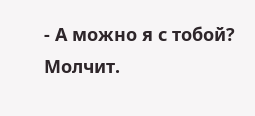- А можно я с тобой?
Молчит.